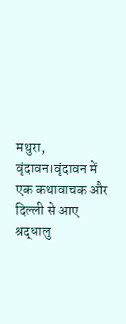मथुरा, वृंदावन।वृंदावन में एक कथावाचक और दिल्ली से आए श्रद्धालु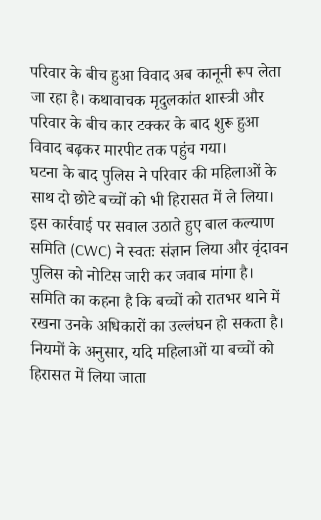परिवार के बीच हुआ विवाद अब कानूनी रूप लेता जा रहा है। कथावाचक मृदुलकांत शास्त्री और परिवार के बीच कार टक्कर के बाद शुरू हुआ विवाद बढ़कर मारपीट तक पहुंच गया।
घटना के बाद पुलिस ने परिवार की महिलाओं के साथ दो छोटे बच्चों को भी हिरासत में ले लिया। इस कार्रवाई पर सवाल उठाते हुए बाल कल्याण समिति (CWC) ने स्वतः संज्ञान लिया और वृंदावन पुलिस को नोटिस जारी कर जवाब मांगा है।
समिति का कहना है कि बच्चों को रातभर थाने में रखना उनके अधिकारों का उल्लंघन हो सकता है। नियमों के अनुसार, यदि महिलाओं या बच्चों को हिरासत में लिया जाता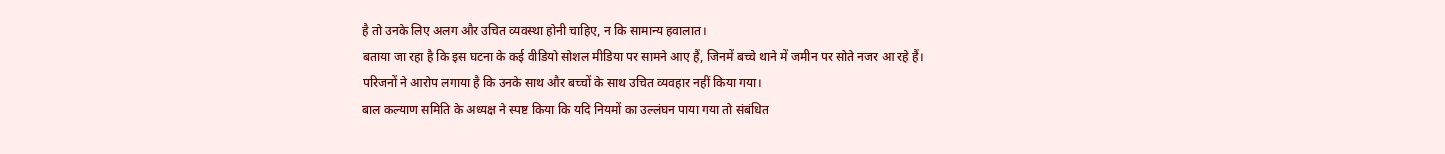है तो उनके लिए अलग और उचित व्यवस्था होनी चाहिए, न कि सामान्य हवालात।
बताया जा रहा है कि इस घटना के कई वीडियो सोशल मीडिया पर सामने आए हैं, जिनमें बच्चे थाने में जमीन पर सोते नजर आ रहे हैं। परिजनों ने आरोप लगाया है कि उनके साथ और बच्चों के साथ उचित व्यवहार नहीं किया गया।
बाल कल्याण समिति के अध्यक्ष ने स्पष्ट किया कि यदि नियमों का उल्लंघन पाया गया तो संबंधित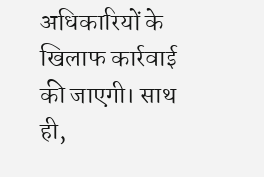अधिकारियों के खिलाफ कार्रवाई की जाएगी। साथ ही,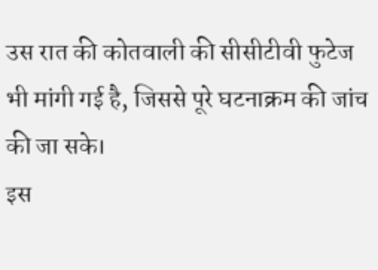उस रात की कोतवाली की सीसीटीवी फुटेज भी मांगी गई है, जिससे पूरे घटनाक्रम की जांच की जा सके।
इस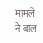मामले ने बाल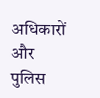अधिकारों और पुलिस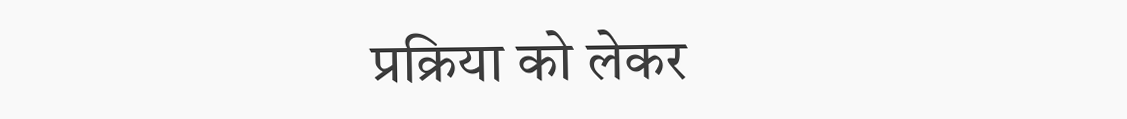प्रक्रिया को लेकर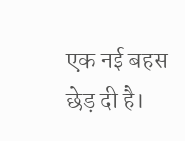एक नई बहस छेड़ दी है।